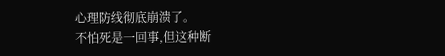心理防线彻底崩溃了。
不怕死是一回事,但这种断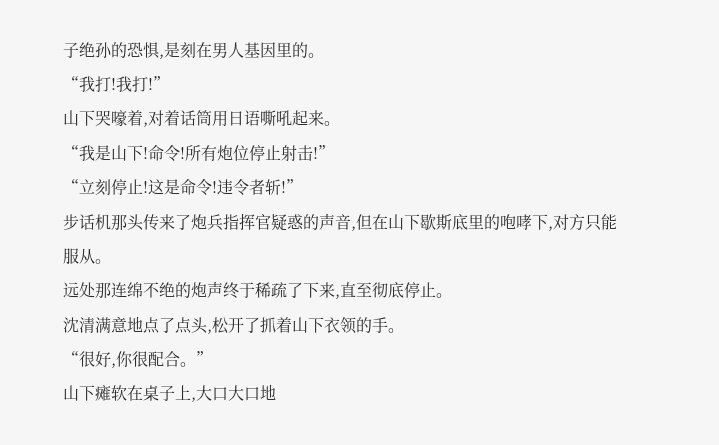子绝孙的恐惧,是刻在男人基因里的。
“我打!我打!”
山下哭嚎着,对着话筒用日语嘶吼起来。
“我是山下!命令!所有炮位停止射击!”
“立刻停止!这是命令!违令者斩!”
步话机那头传来了炮兵指挥官疑惑的声音,但在山下歇斯底里的咆哮下,对方只能服从。
远处那连绵不绝的炮声终于稀疏了下来,直至彻底停止。
沈清满意地点了点头,松开了抓着山下衣领的手。
“很好,你很配合。”
山下瘫软在桌子上,大口大口地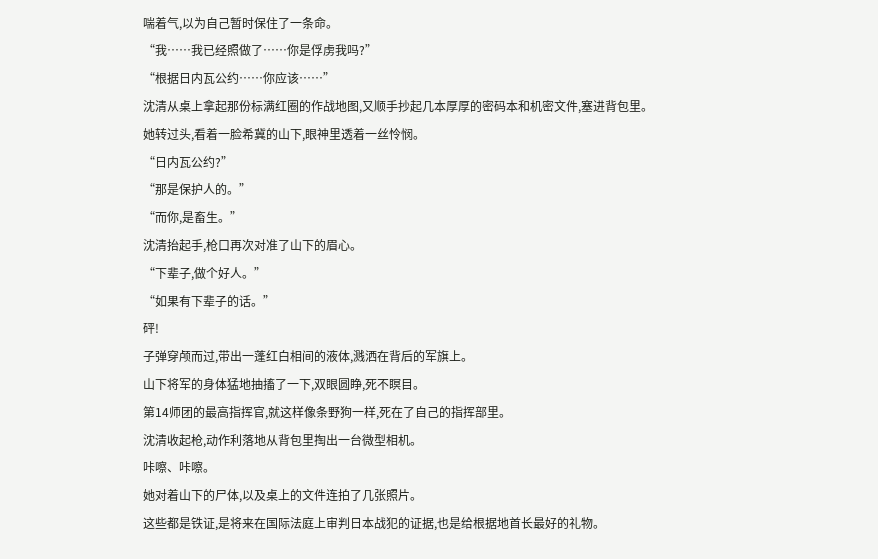喘着气,以为自己暂时保住了一条命。
“我……我已经照做了……你是俘虏我吗?”
“根据日内瓦公约……你应该……”
沈清从桌上拿起那份标满红圈的作战地图,又顺手抄起几本厚厚的密码本和机密文件,塞进背包里。
她转过头,看着一脸希冀的山下,眼神里透着一丝怜悯。
“日内瓦公约?”
“那是保护人的。”
“而你,是畜生。”
沈清抬起手,枪口再次对准了山下的眉心。
“下辈子,做个好人。”
“如果有下辈子的话。”
砰!
子弹穿颅而过,带出一蓬红白相间的液体,溅洒在背后的军旗上。
山下将军的身体猛地抽搐了一下,双眼圆睁,死不瞑目。
第14师团的最高指挥官,就这样像条野狗一样,死在了自己的指挥部里。
沈清收起枪,动作利落地从背包里掏出一台微型相机。
咔嚓、咔嚓。
她对着山下的尸体,以及桌上的文件连拍了几张照片。
这些都是铁证,是将来在国际法庭上审判日本战犯的证据,也是给根据地首长最好的礼物。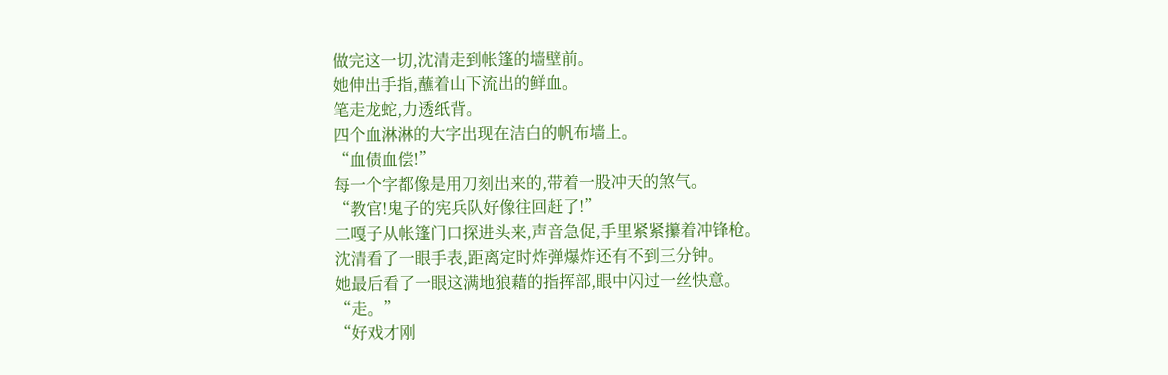做完这一切,沈清走到帐篷的墙壁前。
她伸出手指,蘸着山下流出的鲜血。
笔走龙蛇,力透纸背。
四个血淋淋的大字出现在洁白的帆布墙上。
“血债血偿!”
每一个字都像是用刀刻出来的,带着一股冲天的煞气。
“教官!鬼子的宪兵队好像往回赶了!”
二嘎子从帐篷门口探进头来,声音急促,手里紧紧攥着冲锋枪。
沈清看了一眼手表,距离定时炸弹爆炸还有不到三分钟。
她最后看了一眼这满地狼藉的指挥部,眼中闪过一丝快意。
“走。”
“好戏才刚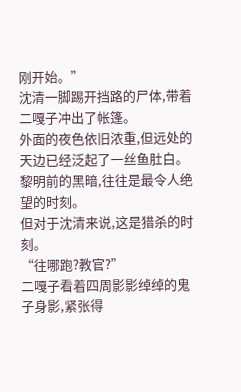刚开始。”
沈清一脚踢开挡路的尸体,带着二嘎子冲出了帐篷。
外面的夜色依旧浓重,但远处的天边已经泛起了一丝鱼肚白。
黎明前的黑暗,往往是最令人绝望的时刻。
但对于沈清来说,这是猎杀的时刻。
“往哪跑?教官?”
二嘎子看着四周影影绰绰的鬼子身影,紧张得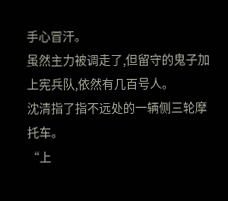手心冒汗。
虽然主力被调走了,但留守的鬼子加上宪兵队,依然有几百号人。
沈清指了指不远处的一辆侧三轮摩托车。
“上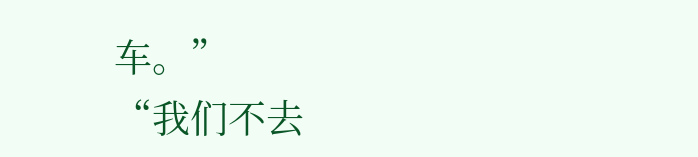车。”
“我们不去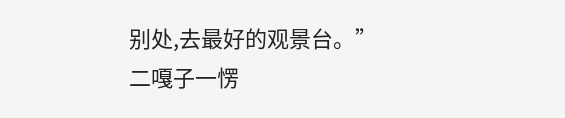别处,去最好的观景台。”
二嘎子一愣